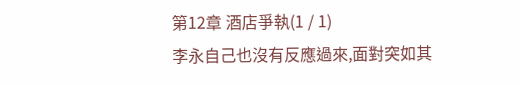第12章 酒店爭執(1 / 1)
李永自己也沒有反應過來,面對突如其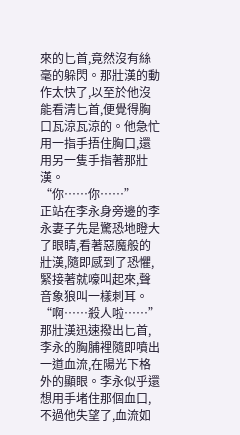來的匕首,竟然沒有絲毫的躲閃。那壯漢的動作太快了,以至於他沒能看清匕首,便覺得胸口瓦涼瓦涼的。他急忙用一指手捂住胸口,還用另一隻手指著那壯漢。
“你……你……”
正站在李永身旁邊的李永妻子先是驚恐地瞪大了眼睛,看著惡魔般的壯漢,隨即感到了恐懼,緊接著就嚎叫起來,聲音象狼叫一樣刺耳。
“啊……殺人啦……”
那壯漢迅速撥出匕首,李永的胸脯裡隨即噴出一道血流,在陽光下格外的顯眼。李永似乎還想用手堵住那個血口,不過他失望了,血流如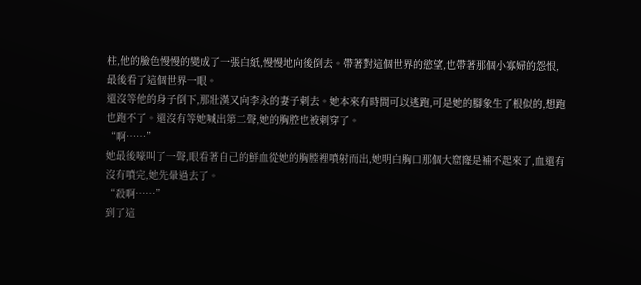柱,他的臉色慢慢的變成了一張白紙,慢慢地向後倒去。帶著對這個世界的慾望,也帶著那個小寡婦的怨恨,最後看了這個世界一眼。
還沒等他的身子倒下,那壯漢又向李永的妻子刺去。她本來有時間可以逃跑,可是她的腳象生了根似的,想跑也跑不了。還沒有等她喊出第二聲,她的胸腔也被刺穿了。
“啊……”
她最後嚎叫了一聲,眼看著自己的鮮血從她的胸膛裡噴射而出,她明白胸口那個大窟窿是補不起來了,血還有沒有噴完,她先暈過去了。
“殺啊……”
到了這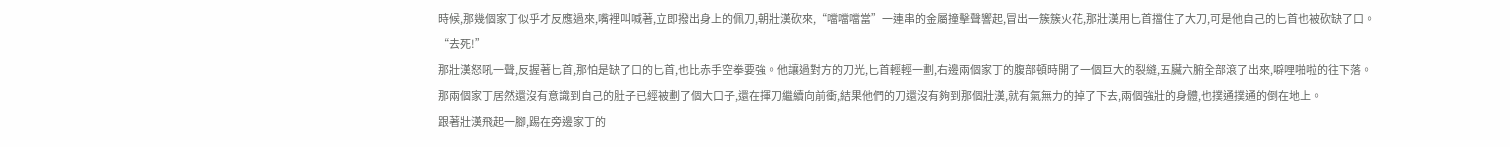時候,那幾個家丁似乎才反應過來,嘴裡叫喊著,立即撥出身上的佩刀,朝壯漢砍來,“噹噹噹當”一連串的金屬撞擊聲響起,冒出一簇簇火花,那壯漢用匕首擋住了大刀,可是他自己的匕首也被砍缺了口。
“去死!”
那壯漢怒吼一聲,反握著匕首,那怕是缺了口的匕首,也比赤手空拳要強。他讓過對方的刀光,匕首輕輕一劃,右邊兩個家丁的腹部頓時開了一個巨大的裂縫,五臟六腑全部滾了出來,噼哩啪啦的往下落。
那兩個家丁居然還沒有意識到自己的肚子已經被劃了個大口子,還在揮刀繼續向前衝,結果他們的刀還沒有夠到那個壯漢,就有氣無力的掉了下去,兩個強壯的身體,也撲通撲通的倒在地上。
跟著壯漢飛起一腳,踢在旁邊家丁的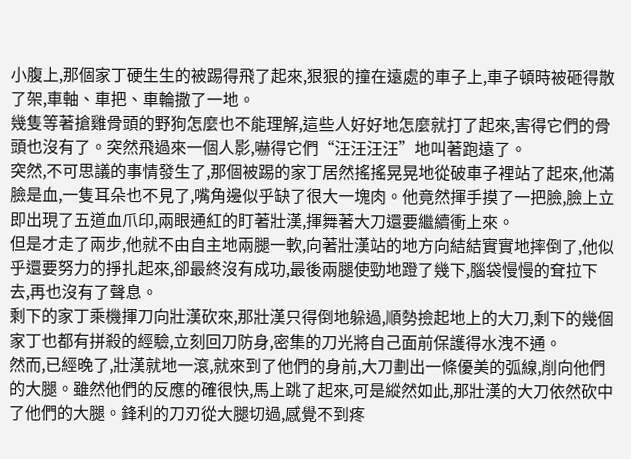小腹上,那個家丁硬生生的被踢得飛了起來,狠狠的撞在遠處的車子上,車子頓時被砸得散了架,車軸、車把、車輪撒了一地。
幾隻等著搶雞骨頭的野狗怎麼也不能理解,這些人好好地怎麼就打了起來,害得它們的骨頭也沒有了。突然飛過來一個人影,嚇得它們“汪汪汪汪”地叫著跑遠了。
突然,不可思議的事情發生了,那個被踢的家丁居然搖搖晃晃地從破車子裡站了起來,他滿臉是血,一隻耳朵也不見了,嘴角邊似乎缺了很大一塊肉。他竟然揮手摸了一把臉,臉上立即出現了五道血爪印,兩眼通紅的盯著壯漢,揮舞著大刀還要繼續衝上來。
但是才走了兩步,他就不由自主地兩腿一軟,向著壯漢站的地方向結結實實地摔倒了,他似乎還要努力的掙扎起來,卻最終沒有成功,最後兩腿使勁地蹬了幾下,腦袋慢慢的耷拉下去,再也沒有了聲息。
剩下的家丁乘機揮刀向壯漢砍來,那壯漢只得倒地躲過,順勢撿起地上的大刀,剩下的幾個家丁也都有拼殺的經驗,立刻回刀防身,密集的刀光將自己面前保護得水洩不通。
然而,已經晚了,壯漢就地一滾,就來到了他們的身前,大刀劃出一條優美的弧線,削向他們的大腿。雖然他們的反應的確很快,馬上跳了起來,可是縱然如此,那壯漢的大刀依然砍中了他們的大腿。鋒利的刀刃從大腿切過,感覺不到疼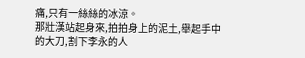痛,只有一絲絲的冰涼。
那壯漢站起身來,拍拍身上的泥土,舉起手中的大刀,割下李永的人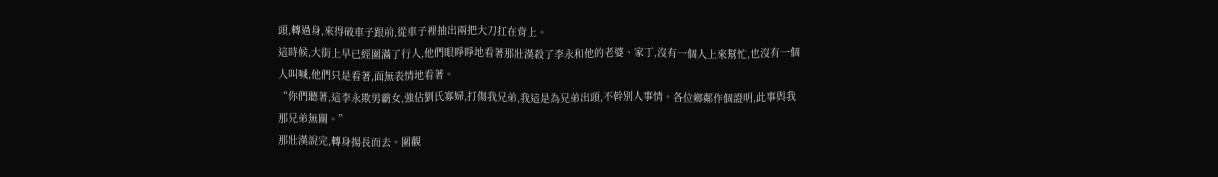頭,轉過身,來得破車子跟前,從車子裡抽出兩把大刀扛在背上。
這時候,大街上早已經圍滿了行人,他們眼睜睜地看著那壯漢殺了李永和他的老婆、家丁,沒有一個人上來幫忙,也沒有一個人叫喊,他們只是看著,面無表情地看著。
“你們聽著,這李永欺男霸女,強佔劉氏寡婦,打傷我兄弟,我這是為兄弟出頭,不幹別人事情。各位鄉鄰作個證明,此事與我那兄弟無關。”
那壯漢說完,轉身揚長而去。圍觀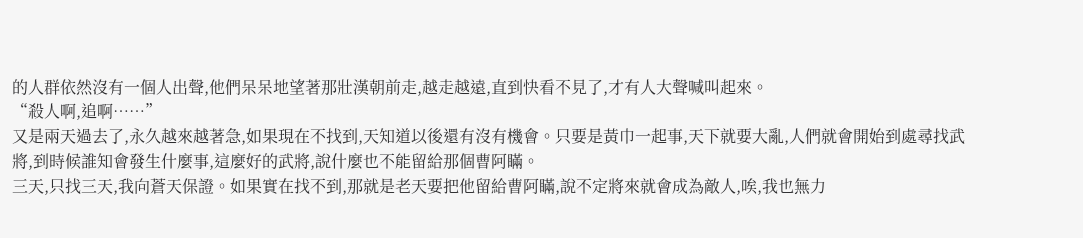的人群依然沒有一個人出聲,他們呆呆地望著那壯漢朝前走,越走越遠,直到快看不見了,才有人大聲喊叫起來。
“殺人啊,追啊……”
又是兩天過去了,永久越來越著急,如果現在不找到,天知道以後還有沒有機會。只要是黃巾一起事,天下就要大亂,人們就會開始到處尋找武將,到時候誰知會發生什麼事,這麼好的武將,說什麼也不能留給那個曹阿瞞。
三天,只找三天,我向蒼天保證。如果實在找不到,那就是老天要把他留給曹阿瞞,說不定將來就會成為敵人,唉,我也無力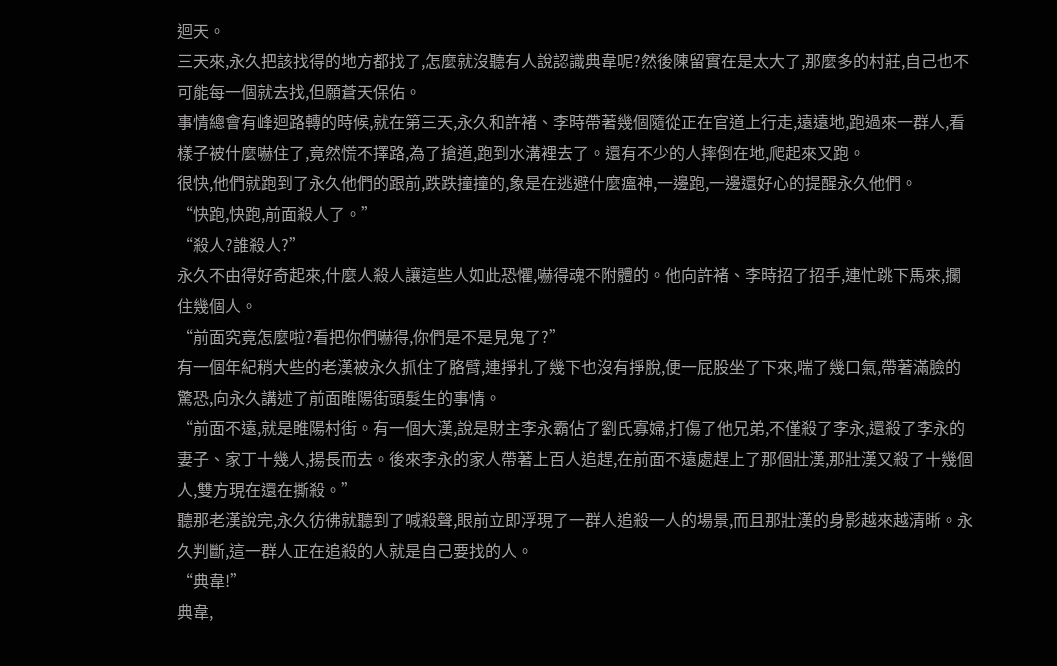迴天。
三天來,永久把該找得的地方都找了,怎麼就沒聽有人說認識典韋呢?然後陳留實在是太大了,那麼多的村莊,自己也不可能每一個就去找,但願蒼天保佑。
事情總會有峰迴路轉的時候,就在第三天,永久和許褚、李時帶著幾個隨從正在官道上行走,遠遠地,跑過來一群人,看樣子被什麼嚇住了,竟然慌不擇路,為了搶道,跑到水溝裡去了。還有不少的人摔倒在地,爬起來又跑。
很快,他們就跑到了永久他們的跟前,跌跌撞撞的,象是在逃避什麼瘟神,一邊跑,一邊還好心的提醒永久他們。
“快跑,快跑,前面殺人了。”
“殺人?誰殺人?”
永久不由得好奇起來,什麼人殺人讓這些人如此恐懼,嚇得魂不附體的。他向許褚、李時招了招手,連忙跳下馬來,攔住幾個人。
“前面究竟怎麼啦?看把你們嚇得,你們是不是見鬼了?”
有一個年紀稍大些的老漢被永久抓住了胳臂,連掙扎了幾下也沒有掙脫,便一屁股坐了下來,喘了幾口氣,帶著滿臉的驚恐,向永久講述了前面睢陽街頭髮生的事情。
“前面不遠,就是睢陽村街。有一個大漢,說是財主李永霸佔了劉氏寡婦,打傷了他兄弟,不僅殺了李永,還殺了李永的妻子、家丁十幾人,揚長而去。後來李永的家人帶著上百人追趕,在前面不遠處趕上了那個壯漢,那壯漢又殺了十幾個人,雙方現在還在撕殺。”
聽那老漢說完,永久彷彿就聽到了喊殺聲,眼前立即浮現了一群人追殺一人的場景,而且那壯漢的身影越來越清晰。永久判斷,這一群人正在追殺的人就是自己要找的人。
“典韋!”
典韋,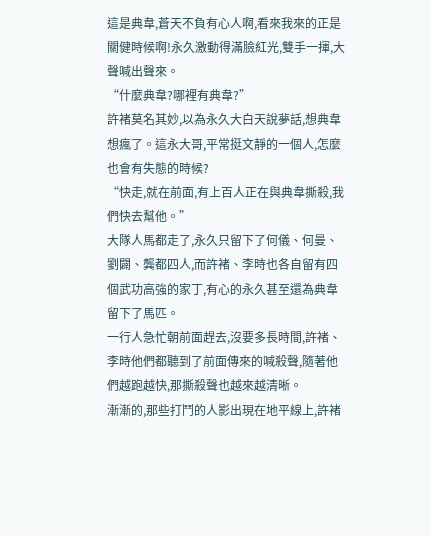這是典韋,蒼天不負有心人啊,看來我來的正是關健時候啊!永久激動得滿臉紅光,雙手一揮,大聲喊出聲來。
“什麼典韋?哪裡有典韋?”
許褚莫名其妙,以為永久大白天說夢話,想典韋想瘋了。這永大哥,平常挺文靜的一個人,怎麼也會有失態的時候?
“快走,就在前面,有上百人正在與典韋撕殺,我們快去幫他。”
大隊人馬都走了,永久只留下了何儀、何曼、劉闢、龔都四人,而許褚、李時也各自留有四個武功高強的家丁,有心的永久甚至還為典韋留下了馬匹。
一行人急忙朝前面趕去,沒要多長時間,許褚、李時他們都聽到了前面傳來的喊殺聲,隨著他們越跑越快,那撕殺聲也越來越清晰。
漸漸的,那些打鬥的人影出現在地平線上,許褚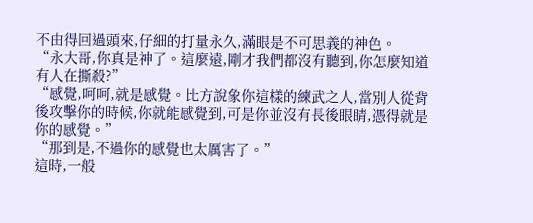不由得回過頭來,仔細的打量永久,滿眼是不可思義的神色。
“永大哥,你真是神了。這麼遠,剛才我們都沒有聽到,你怎麼知道有人在撕殺?”
“感覺,呵呵,就是感覺。比方說象你這樣的練武之人,當別人從背後攻擊你的時候,你就能感覺到,可是你並沒有長後眼睛,憑得就是你的感覺。”
“那到是,不過你的感覺也太厲害了。”
這時,一般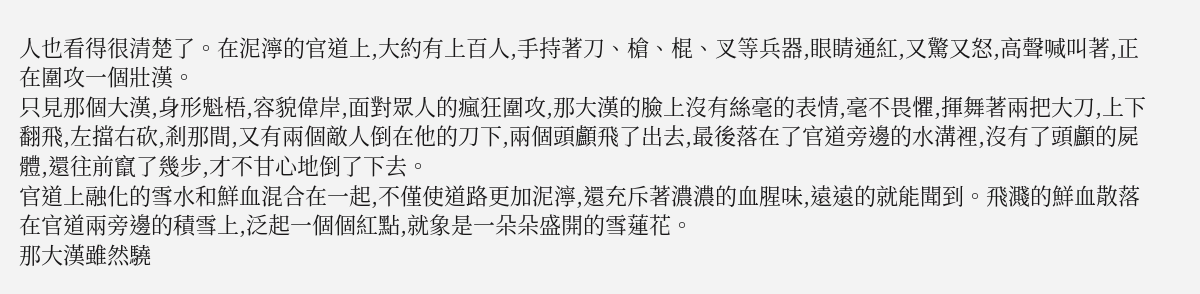人也看得很清楚了。在泥濘的官道上,大約有上百人,手持著刀、槍、棍、叉等兵器,眼睛通紅,又驚又怒,高聲喊叫著,正在圍攻一個壯漢。
只見那個大漢,身形魁梧,容貌偉岸,面對眾人的瘋狂圍攻,那大漢的臉上沒有絲毫的表情,毫不畏懼,揮舞著兩把大刀,上下翻飛,左擋右砍,剎那間,又有兩個敵人倒在他的刀下,兩個頭顱飛了出去,最後落在了官道旁邊的水溝裡,沒有了頭顱的屍體,還往前竄了幾步,才不甘心地倒了下去。
官道上融化的雪水和鮮血混合在一起,不僅使道路更加泥濘,還充斥著濃濃的血腥味,遠遠的就能聞到。飛濺的鮮血散落在官道兩旁邊的積雪上,泛起一個個紅點,就象是一朵朵盛開的雪蓮花。
那大漢雖然驍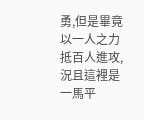勇,但是畢竟以一人之力抵百人進攻,況且這裡是一馬平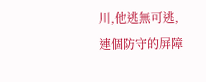川,他逃無可逃,連個防守的屏障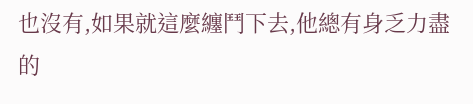也沒有,如果就這麼纏鬥下去,他總有身乏力盡的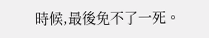時候,最後免不了一死。